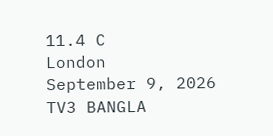11.4 C
London
September 9, 2026
TV3 BANGLA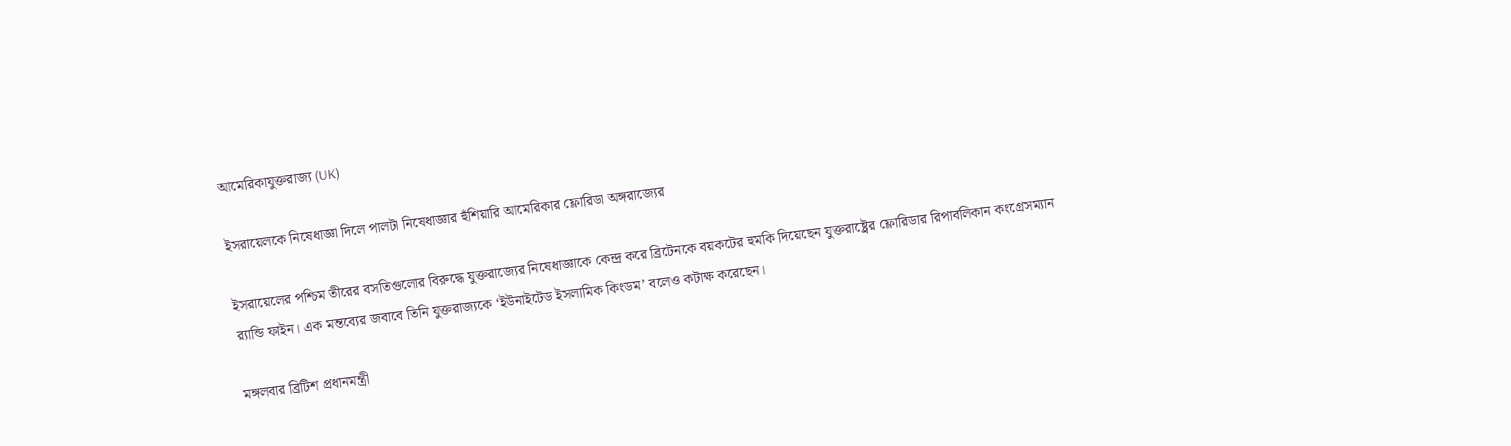আমেরিকাযুক্তরাজ্য (UK)

ইসরায়েলকে নিষেধাজ্ঞা দিলে পালটা নিষেধাজ্ঞার হুঁশিয়ারি আমেরিকার ফ্লোরিডা অঙ্গরাজ্যের

ইসরায়েলের পশ্চিম তীরের বসতিগুলোর বিরুদ্ধে যুক্তরাজ্যের নিষেধাজ্ঞাকে কেন্দ্র করে ব্রিটেনকে বয়কটের হুমকি দিয়েছেন যুক্তরাষ্ট্রের ফ্লোরিডার রিপাবলিকান কংগ্রেসম্যান র‍্যান্ডি ফাইন। এক মন্তব্যের জবাবে তিনি যুক্তরাজ্যকে ‘ইউনাইটেড ইসলামিক কিংডম’ বলেও কটাক্ষ করেছেন।

মঙ্গলবার ব্রিটিশ প্রধানমন্ত্রী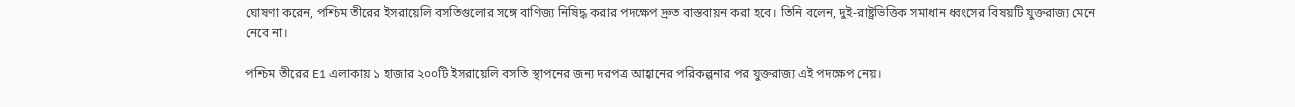ঘোষণা করেন, পশ্চিম তীরের ইসরায়েলি বসতিগুলোর সঙ্গে বাণিজ্য নিষিদ্ধ করার পদক্ষেপ দ্রুত বাস্তবায়ন করা হবে। তিনি বলেন, দুই-রাষ্ট্রভিত্তিক সমাধান ধ্বংসের বিষয়টি যুক্তরাজ্য মেনে নেবে না।

পশ্চিম তীরের E1 এলাকায় ১ হাজার ২০০টি ইসরায়েলি বসতি স্থাপনের জন্য দরপত্র আহ্বানের পরিকল্পনার পর যুক্তরাজ্য এই পদক্ষেপ নেয়।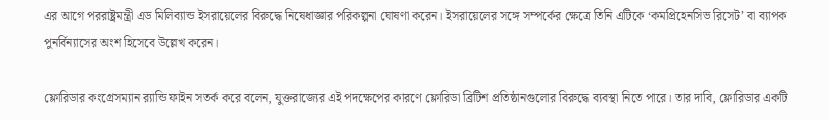এর আগে পররাষ্ট্রমন্ত্রী এড মিলিব্যান্ড ইসরায়েলের বিরুদ্ধে নিষেধাজ্ঞার পরিকল্পনা ঘোষণা করেন। ইসরায়েলের সঙ্গে সম্পর্কের ক্ষেত্রে তিনি এটিকে ‘কমপ্রিহেনসিভ রিসেট’ বা ব্যাপক পুনর্বিন্যাসের অংশ হিসেবে উল্লেখ করেন।

ফ্লোরিডার কংগ্রেসম্যান র‍্যান্ডি ফাইন সতর্ক করে বলেন, যুক্তরাজ্যের এই পদক্ষেপের কারণে ফ্লোরিডা ব্রিটিশ প্রতিষ্ঠানগুলোর বিরুদ্ধে ব্যবস্থা নিতে পারে। তার দাবি, ফ্লোরিডার একটি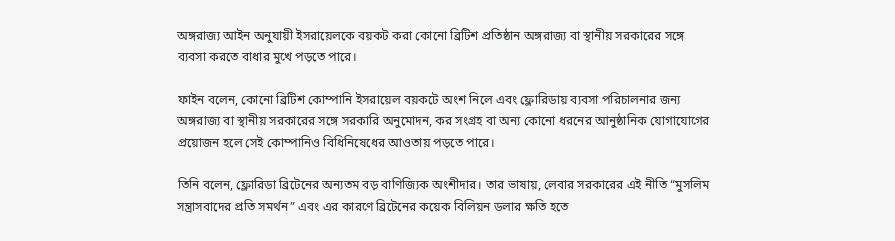অঙ্গরাজ্য আইন অনুযায়ী ইসরায়েলকে বয়কট করা কোনো ব্রিটিশ প্রতিষ্ঠান অঙ্গরাজ্য বা স্থানীয় সরকারের সঙ্গে ব্যবসা করতে বাধার মুখে পড়তে পারে।

ফাইন বলেন, কোনো ব্রিটিশ কোম্পানি ইসরায়েল বয়কটে অংশ নিলে এবং ফ্লোরিডায় ব্যবসা পরিচালনার জন্য অঙ্গরাজ্য বা স্থানীয় সরকারের সঙ্গে সরকারি অনুমোদন, কর সংগ্রহ বা অন্য কোনো ধরনের আনুষ্ঠানিক যোগাযোগের প্রয়োজন হলে সেই কোম্পানিও বিধিনিষেধের আওতায় পড়তে পারে।

তিনি বলেন, ফ্লোরিডা ব্রিটেনের অন্যতম বড় বাণিজ্যিক অংশীদার। তার ভাষায়, লেবার সরকারের এই নীতি “মুসলিম সন্ত্রাসবাদের প্রতি সমর্থন” এবং এর কারণে ব্রিটেনের কয়েক বিলিয়ন ডলার ক্ষতি হতে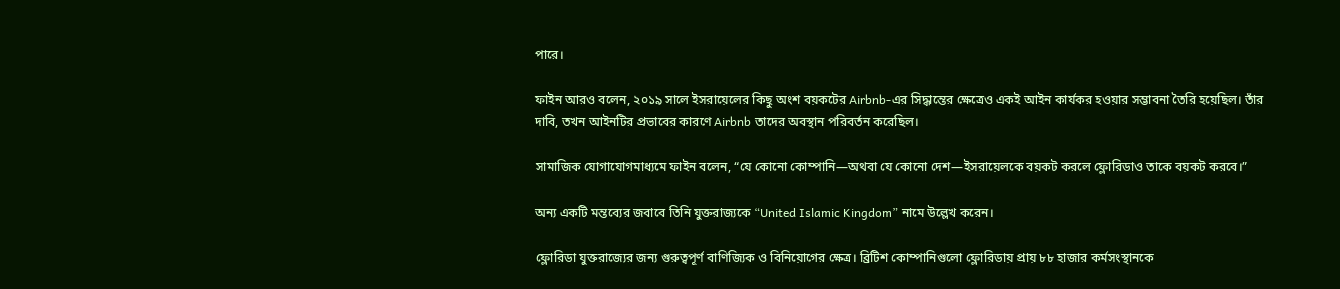পারে।

ফাইন আরও বলেন, ২০১৯ সালে ইসরায়েলের কিছু অংশ বয়কটের Airbnb-এর সিদ্ধান্তের ক্ষেত্রেও একই আইন কার্যকর হওয়ার সম্ভাবনা তৈরি হয়েছিল। তাঁর দাবি, তখন আইনটির প্রভাবের কারণে Airbnb তাদের অবস্থান পরিবর্তন করেছিল।

সামাজিক যোগাযোগমাধ্যমে ফাইন বলেন, “যে কোনো কোম্পানি—অথবা যে কোনো দেশ—ইসরায়েলকে বয়কট করলে ফ্লোরিডাও তাকে বয়কট করবে।”

অন্য একটি মন্তব্যের জবাবে তিনি যুক্তরাজ্যকে “United Islamic Kingdom” নামে উল্লেখ করেন।

ফ্লোরিডা যুক্তরাজ্যের জন্য গুরুত্বপূর্ণ বাণিজ্যিক ও বিনিয়োগের ক্ষেত্র। ব্রিটিশ কোম্পানিগুলো ফ্লোরিডায় প্রায় ৮৮ হাজার কর্মসংস্থানকে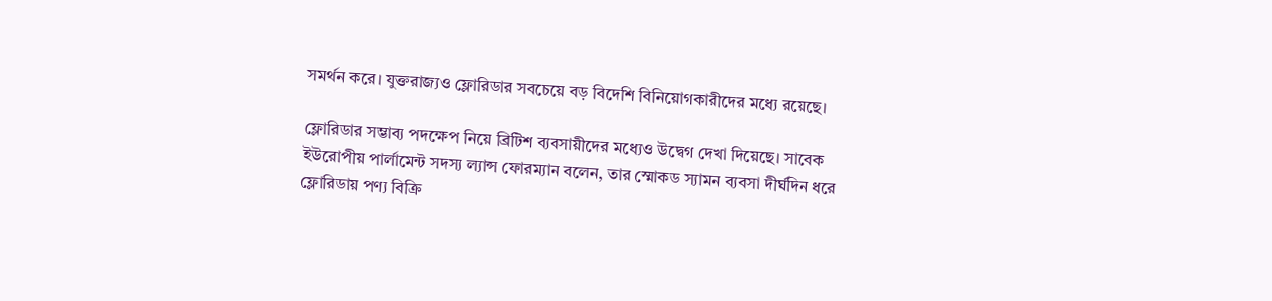সমর্থন করে। যুক্তরাজ্যও ফ্লোরিডার সবচেয়ে বড় বিদেশি বিনিয়োগকারীদের মধ্যে রয়েছে।

ফ্লোরিডার সম্ভাব্য পদক্ষেপ নিয়ে ব্রিটিশ ব্যবসায়ীদের মধ্যেও উদ্বেগ দেখা দিয়েছে। সাবেক ইউরোপীয় পার্লামেন্ট সদস্য ল্যান্স ফোরম্যান বলেন, তার স্মোকড স্যামন ব্যবসা দীর্ঘদিন ধরে ফ্লোরিডায় পণ্য বিক্রি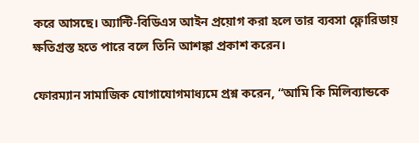করে আসছে। অ্যান্টি-বিডিএস আইন প্রয়োগ করা হলে তার ব্যবসা ফ্লোরিডায় ক্ষতিগ্রস্ত হতে পারে বলে তিনি আশঙ্কা প্রকাশ করেন।

ফোরম্যান সামাজিক যোগাযোগমাধ্যমে প্রশ্ন করেন, “আমি কি মিলিব্যান্ডকে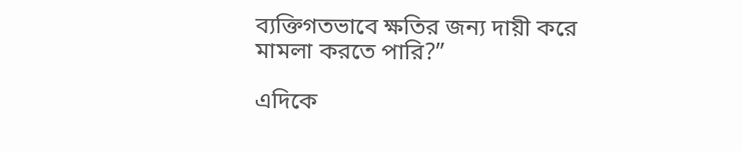ব্যক্তিগতভাবে ক্ষতির জন্য দায়ী করে মামলা করতে পারি?”

এদিকে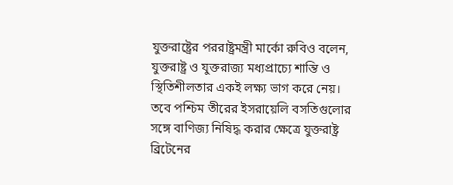যুক্তরাষ্ট্রের পররাষ্ট্রমন্ত্রী মার্কো রুবিও বলেন, যুক্তরাষ্ট্র ও যুক্তরাজ্য মধ্যপ্রাচ্যে শান্তি ও স্থিতিশীলতার একই লক্ষ্য ভাগ করে নেয়। তবে পশ্চিম তীরের ইসরায়েলি বসতিগুলোর সঙ্গে বাণিজ্য নিষিদ্ধ করার ক্ষেত্রে যুক্তরাষ্ট্র ব্রিটেনের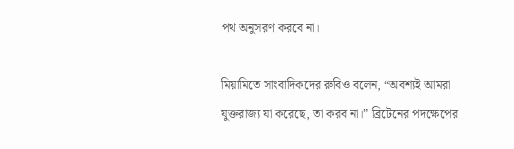পথ অনুসরণ করবে না।

মিয়ামিতে সাংবাদিকদের রুবিও বলেন, “অবশ্যই আমরা যুক্তরাজ্য যা করেছে, তা করব না।” ব্রিটেনের পদক্ষেপের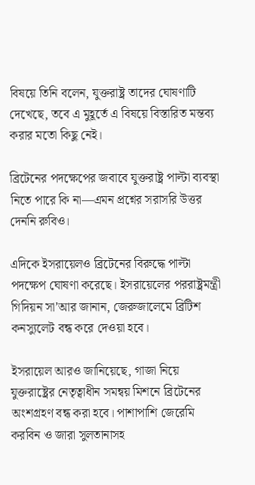বিষয়ে তিনি বলেন, যুক্তরাষ্ট্র তাদের ঘোষণাটি দেখেছে, তবে এ মুহূর্তে এ বিষয়ে বিস্তারিত মন্তব্য করার মতো কিছু নেই।

ব্রিটেনের পদক্ষেপের জবাবে যুক্তরাষ্ট্র পাল্টা ব্যবস্থা নিতে পারে কি না—এমন প্রশ্নের সরাসরি উত্তর দেননি রুবিও।

এদিকে ইসরায়েলও ব্রিটেনের বিরুদ্ধে পাল্টা পদক্ষেপ ঘোষণা করেছে। ইসরায়েলের পররাষ্ট্রমন্ত্রী গিদিয়ন সা’আর জানান, জেরুজালেমে ব্রিটিশ কনস্যুলেট বন্ধ করে দেওয়া হবে।

ইসরায়েল আরও জানিয়েছে, গাজা নিয়ে যুক্তরাষ্ট্রের নেতৃত্বাধীন সমন্বয় মিশনে ব্রিটেনের অংশগ্রহণ বন্ধ করা হবে। পাশাপাশি জেরেমি করবিন ও জারা সুলতানাসহ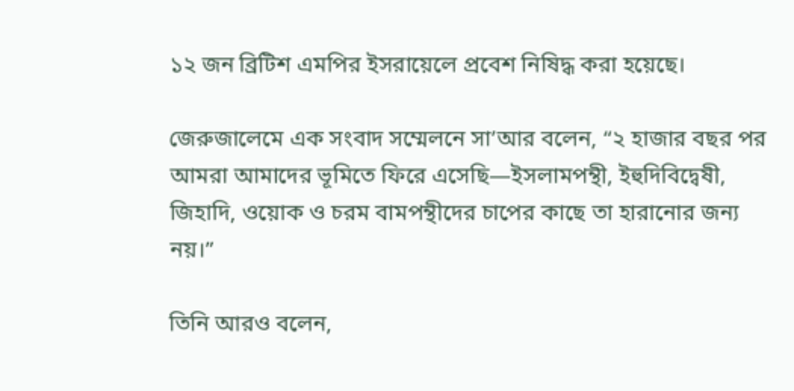১২ জন ব্রিটিশ এমপির ইসরায়েলে প্রবেশ নিষিদ্ধ করা হয়েছে।

জেরুজালেমে এক সংবাদ সম্মেলনে সা’আর বলেন, “২ হাজার বছর পর আমরা আমাদের ভূমিতে ফিরে এসেছি—ইসলামপন্থী, ইহুদিবিদ্বেষী, জিহাদি, ওয়োক ও চরম বামপন্থীদের চাপের কাছে তা হারানোর জন্য নয়।”

তিনি আরও বলেন,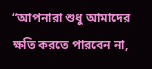“আপনারা শুধু আমাদের ক্ষতি করতে পারবেন না,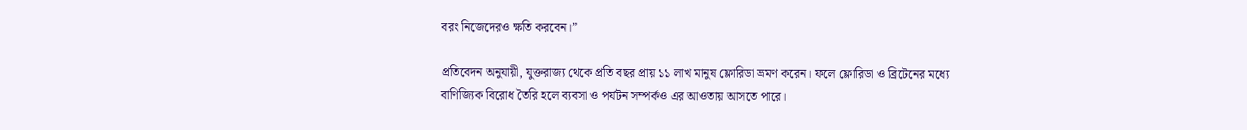বরং নিজেদেরও ক্ষতি করবেন।”

প্রতিবেদন অনুযায়ী, যুক্তরাজ্য থেকে প্রতি বছর প্রায় ১১ লাখ মানুষ ফ্লোরিডা ভ্রমণ করেন। ফলে ফ্লোরিডা ও ব্রিটেনের মধ্যে বাণিজ্যিক বিরোধ তৈরি হলে ব্যবসা ও পর্যটন সম্পর্কও এর আওতায় আসতে পারে।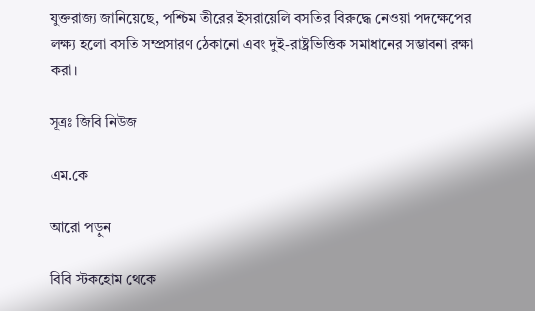যুক্তরাজ্য জানিয়েছে, পশ্চিম তীরের ইসরায়েলি বসতির বিরুদ্ধে নেওয়া পদক্ষেপের লক্ষ্য হলো বসতি সম্প্রসারণ ঠেকানো এবং দুই-রাষ্ট্রভিত্তিক সমাধানের সম্ভাবনা রক্ষা করা।

সূত্রঃ জিবি নিউজ

এম.কে

আরো পড়ুন

বিবি স্টকহোম থেকে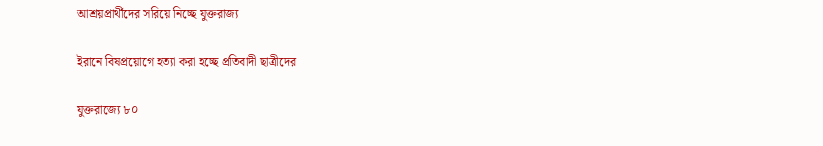আশ্রয়প্রার্থীদের সরিয়ে নিচ্ছে যুক্তরাজ্য

ইরানে বিষপ্রয়োগে হত্যা করা হচ্ছে প্রতিবাদী ছাত্রীদের

যুক্তরাজ্যে ৮০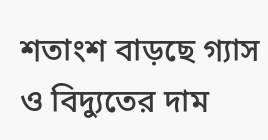শতাংশ বাড়ছে গ্যাস ও বিদ্যুতের দাম